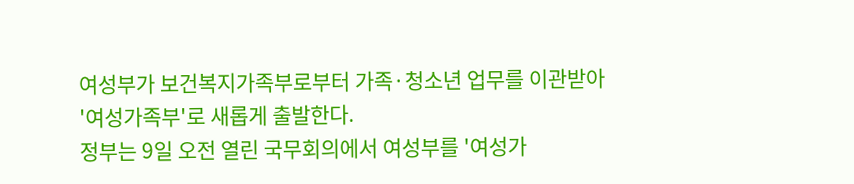여성부가 보건복지가족부로부터 가족·청소년 업무를 이관받아 '여성가족부'로 새롭게 출발한다.
정부는 9일 오전 열린 국무회의에서 여성부를 '여성가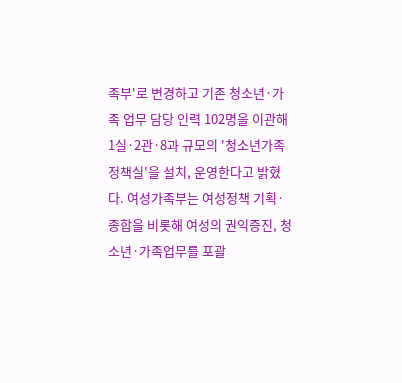족부'로 변경하고 기존 청소년·가족 업무 담당 인력 102명을 이관해 1실·2관·8과 규모의 '청소년가족정책실'을 설치, 운영한다고 밝혔다. 여성가족부는 여성정책 기획·종합을 비롯해 여성의 권익증진, 청소년·가족업무를 포괄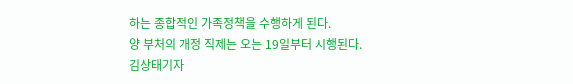하는 종합적인 가족정책을 수행하게 된다.
양 부처의 개정 직제는 오는 19일부터 시행된다.
김상태기자